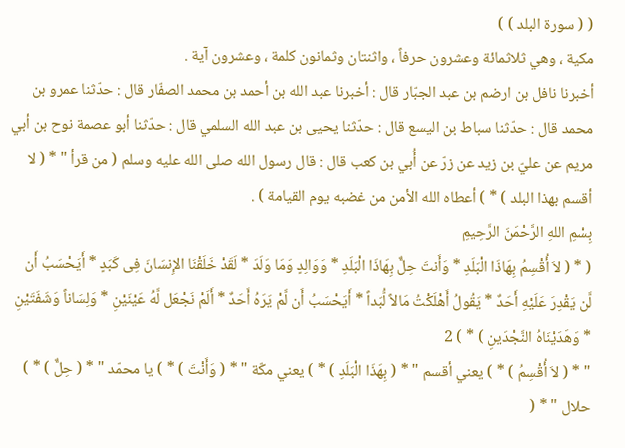( ( سورة البلد ) )
مكية ، وهي ثلاثمائة وعشرون حرفاً ، واثنتان وثمانون كلمة ، وعشرون آية .
أخبرنا نافل بن ارضم بن عبد الجبّار قال : أخبرنا عبد الله بن أحمد بن محمد الصفّار قال : حدّثنا عمرو بن محمد قال : حدّثنا سباط بن اليسع قال : حدّثنا يحيى بن عبد الله السلمي قال : حدّثنا أبو عصمة نوح بن أبي مريم عن عليّ بن زيد عن زرّ عن أُبي بن كعب قال : قال رسول الله صلى الله عليه وسلم ( من قرأ " * ( لا أقسم بهذا البلد ) * ) أعطاه الله الأمن من غضبه يوم القيامة ) .
بِسْمِ اللهِ الرَّحْمَنَ الرَّحِيمِ
( * ( لاَ أُقْسِمُ بِهَاذَا الْبَلَدِ * وَأَنتَ حِلٌّ بِهَاذَا الْبَلَدِ * وَوَالِدٍ وَمَا وَلَدَ * لَقَدْ خَلَقْنَا الإِنسَانَ فِى كَبَدٍ * أَيَحْسَبُ أَن لَّن يَقْدِرَ عَلَيْهِ أَحَدٌ * يَقُولُ أَهْلَكْتُ مَالاً لُّبَداً * أَيَحْسَبُ أَن لَّمْ يَرَهُ أَحَدٌ * أَلَمْ نَجْعَل لَّهُ عَيْنَيْنِ * وَلِسَاناً وَشَفَتَيْنِ * وَهَدَيْنَاهُ النَّجْدَينِ ) * ) 2
" * ( لاَ أُقْسِمُ ) * ) يعني أقسم " * ( بِهَذَا الْبَلَدِ ) * ) يعني مكّة " * ( وَأَنْتَ ) * ) يا محمّد " * ( حِلٌّ ) * ) حلال " * (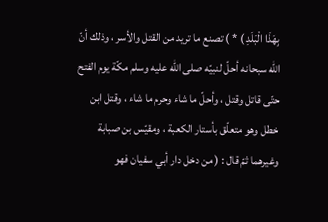بِهَذَا الْبَلَدِ ) * ) تصنع ما تريد من القتل والأسر ، وذلك أنّ الله سبحانه أحلّ لنبيّه صلى الله عليه وسلم مكّة يوم الفتح حتّى قاتل وقتل ، وأحلّ ما شاء وحرم ما شاء ، وقتل ابن خطل وهو متعلّق بأستار الكعبة ، ومقيّس بن صبابة وغيرهما ثمّ قال : ( من دخل دار أبي سفيان فهو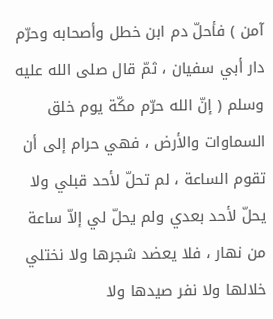آمن ) فأحلّ دم ابن خطل وأصحابه وحرّم دار أبي سفيان ، ثمّ قال صلى الله عليه وسلم ( إنّ الله حرّم مكّة يوم خلق السماوات والأرض ، فهي حرام إلى أن تقوم الساعة ، لم تحلّ لأحد قبلي ولا يحلّ لأحد بعدي ولم يحلّ لي إلاّ ساعة من نهار ، فلا يعضد شجرها ولا نختلي خلالها ولا نفر صيدها ولا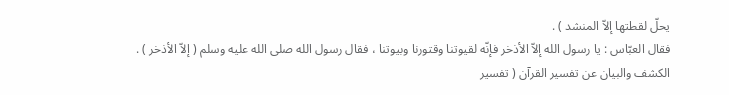يحلّ لقطتها إلاّ المنشد ) .
فقال العبّاس : يا رسول الله إلاّ الأذخر فإنّه لقيوتنا وقتورنا وبيوتنا ، فقال رسول الله صلى الله عليه وسلم ( إلاّ الأذخر ) .
الكشف والبيان عن تفسير القرآن ( تفسير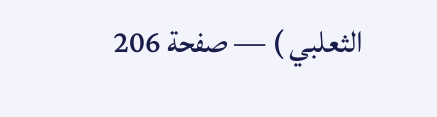الثعلبي ) — صفحة 206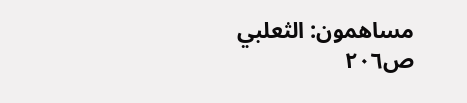مساهمون: الثعلبي
ص٢٠٦